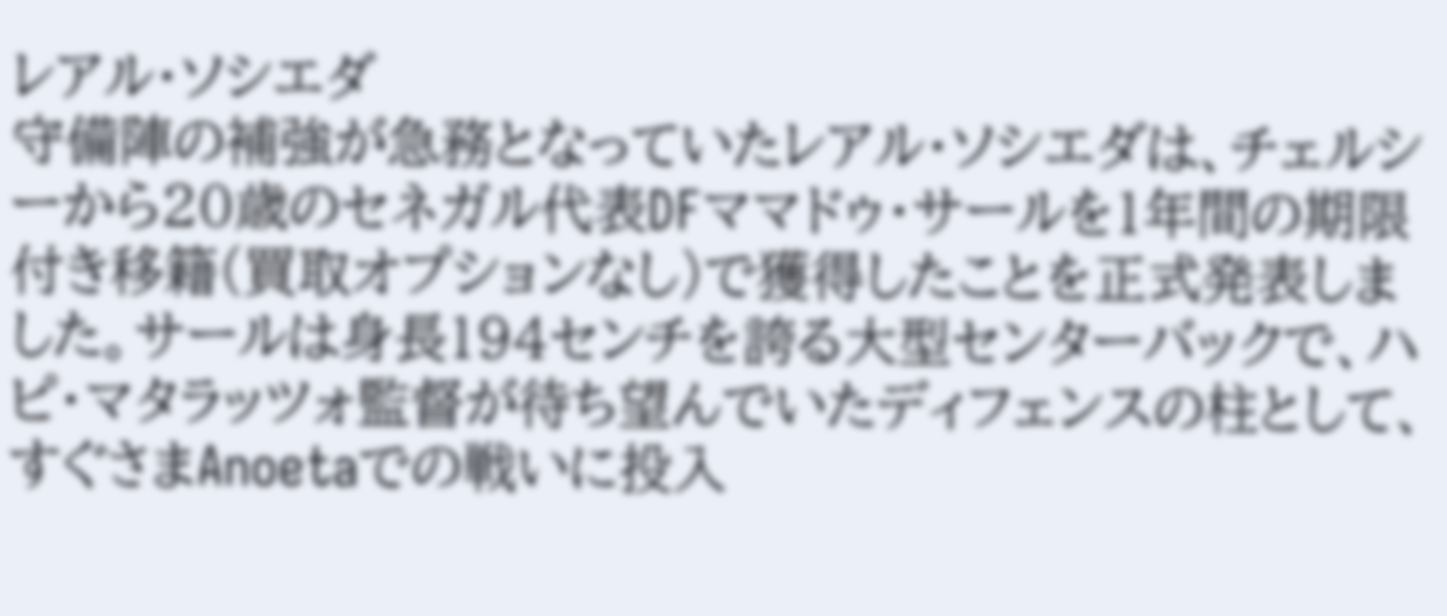レアル・ソシエダ
守備陣の補強が急務となっていたレアル・ソシエダは、チェルシーから20歳のセネガル代表DFママドゥ・サールを1年間の期限付き移籍(買取オプションなし)で獲得したことを正式発表しました。サールは身長194センチを誇る大型センターバックで、ハピ・マタラッツォ監督が待ち望んでいたディフェンスの柱として、すぐさまAnoetaでの戦いに投入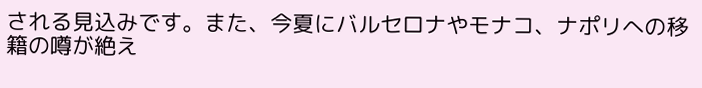される見込みです。また、今夏にバルセロナやモナコ、ナポリへの移籍の噂が絶え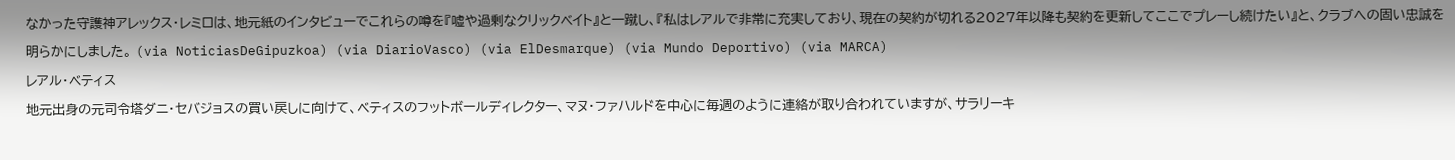なかった守護神アレックス・レミロは、地元紙のインタビューでこれらの噂を『嘘や過剰なクリックベイト』と一蹴し、『私はレアルで非常に充実しており、現在の契約が切れる2027年以降も契約を更新してここでプレーし続けたい』と、クラブへの固い忠誠を明らかにしました。 (via NoticiasDeGipuzkoa) (via DiarioVasco) (via ElDesmarque) (via Mundo Deportivo) (via MARCA)
レアル・ベティス
地元出身の元司令塔ダニ・セバジョスの買い戻しに向けて、ベティスのフットボールディレクター、マヌ・ファハルドを中心に毎週のように連絡が取り合われていますが、サラリーキ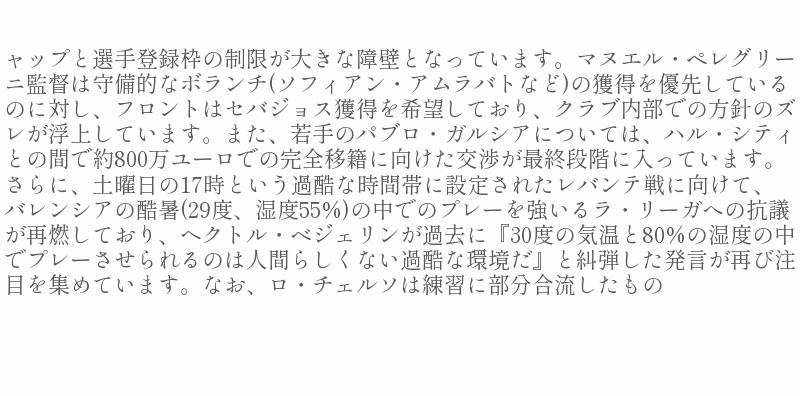ャップと選手登録枠の制限が大きな障壁となっています。マヌエル・ペレグリーニ監督は守備的なボランチ(ソフィアン・アムラバトなど)の獲得を優先しているのに対し、フロントはセバジョス獲得を希望しており、クラブ内部での方針のズレが浮上しています。また、若手のパブロ・ガルシアについては、ハル・シティとの間で約800万ユーロでの完全移籍に向けた交渉が最終段階に入っています。さらに、土曜日の17時という過酷な時間帯に設定されたレバンテ戦に向けて、バレンシアの酷暑(29度、湿度55%)の中でのプレーを強いるラ・リーガへの抗議が再燃しており、ヘクトル・ベジェリンが過去に『30度の気温と80%の湿度の中でプレーさせられるのは人間らしくない過酷な環境だ』と糾弾した発言が再び注目を集めています。なお、ロ・チェルソは練習に部分合流したもの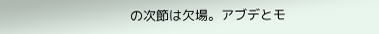の次節は欠場。アブデとモ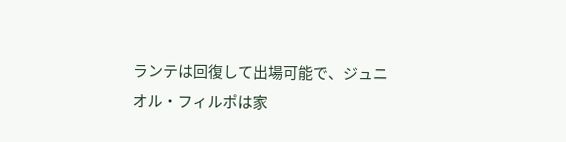ランテは回復して出場可能で、ジュニオル・フィルポは家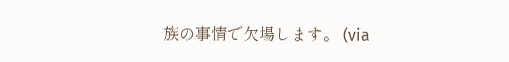族の事情で欠場します。 (via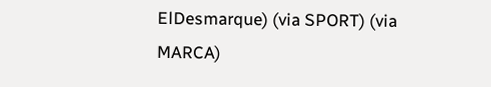ElDesmarque) (via SPORT) (via MARCA)